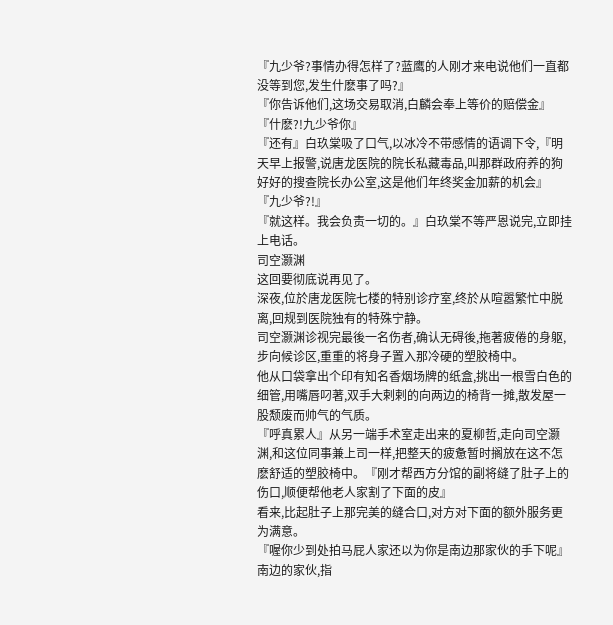『九少爷?事情办得怎样了?蓝鹰的人刚才来电说他们一直都没等到您,发生什麽事了吗?』
『你告诉他们,这场交易取消,白麟会奉上等价的赔偿金』
『什麽?!九少爷你』
『还有』白玖棠吸了口气,以冰冷不带感情的语调下令,『明天早上报警,说唐龙医院的院长私藏毒品,叫那群政府养的狗好好的搜查院长办公室,这是他们年终奖金加薪的机会』
『九少爷?!』
『就这样。我会负责一切的。』白玖棠不等严恩说完,立即挂上电话。
司空灏渊
这回要彻底说再见了。
深夜,位於唐龙医院七楼的特别诊疗室,终於从喧嚣繁忙中脱离,回规到医院独有的特殊宁静。
司空灏渊诊视完最後一名伤者,确认无碍後,拖著疲倦的身躯,步向候诊区,重重的将身子置入那冷硬的塑胶椅中。
他从口袋拿出个印有知名香烟场牌的纸盒,挑出一根雪白色的细管,用嘴唇叼著,双手大剌剌的向两边的椅背一摊,散发屋一股颓废而帅气的气质。
『呼真累人』从另一端手术室走出来的夏柳哲,走向司空灏渊,和这位同事兼上司一样,把整天的疲惫暂时搁放在这不怎麽舒适的塑胶椅中。『刚才帮西方分馆的副将缝了肚子上的伤口,顺便帮他老人家割了下面的皮』
看来,比起肚子上那完美的缝合口,对方对下面的额外服务更为满意。
『喔你少到处拍马屁人家还以为你是南边那家伙的手下呢』南边的家伙,指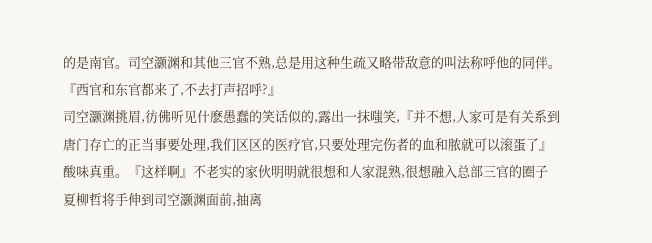的是南官。司空灏渊和其他三官不熟,总是用这种生疏又略带敌意的叫法称呼他的同伴。
『西官和东官都来了,不去打声招呼?』
司空灏渊挑眉,彷佛听见什麽愚蠢的笑话似的,露出一抹嗤笑,『并不想,人家可是有关系到唐门存亡的正当事要处理,我们区区的医疗官,只要处理完伤者的血和脓就可以滚蛋了』
酸味真重。『这样啊』不老实的家伙明明就很想和人家混熟,很想融入总部三官的圈子
夏柳哲将手伸到司空灏渊面前,抽离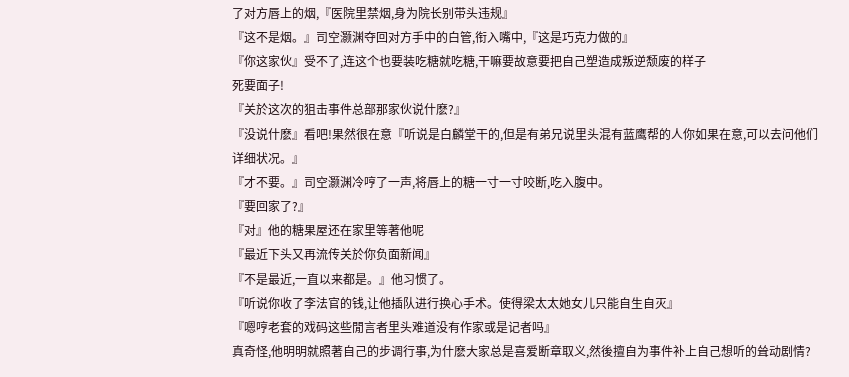了对方唇上的烟,『医院里禁烟,身为院长别带头违规』
『这不是烟。』司空灏渊夺回对方手中的白管,衔入嘴中,『这是巧克力做的』
『你这家伙』受不了,连这个也要装吃糖就吃糖,干嘛要故意要把自己塑造成叛逆颓废的样子
死要面子!
『关於这次的狙击事件总部那家伙说什麽?』
『没说什麽』看吧!果然很在意『听说是白麟堂干的,但是有弟兄说里头混有蓝鹰帮的人你如果在意,可以去问他们详细状况。』
『才不要。』司空灏渊冷哼了一声,将唇上的糖一寸一寸咬断,吃入腹中。
『要回家了?』
『对』他的糖果屋还在家里等著他呢
『最近下头又再流传关於你负面新闻』
『不是最近,一直以来都是。』他习惯了。
『听说你收了李法官的钱,让他插队进行换心手术。使得梁太太她女儿只能自生自灭』
『嗯哼老套的戏码这些閒言者里头难道没有作家或是记者吗』
真奇怪,他明明就照著自己的步调行事,为什麽大家总是喜爱断章取义,然後擅自为事件补上自己想听的耸动剧情?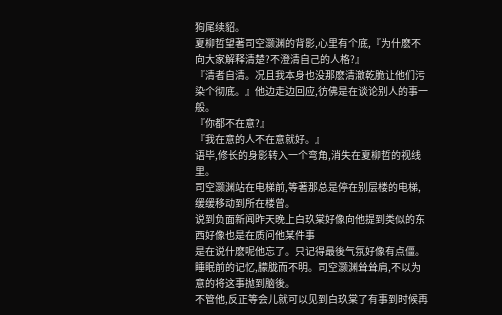狗尾续貂。
夏柳哲望著司空灏渊的背影,心里有个底,『为什麽不向大家解释清楚?不澄清自己的人格?』
『清者自清。况且我本身也没那麽清澈乾脆让他们污染个彻底。』他边走边回应,彷佛是在谈论别人的事一般。
『你都不在意?』
『我在意的人不在意就好。』
语毕,修长的身影转入一个弯角,消失在夏柳哲的视线里。
司空灏渊站在电梯前,等著那总是停在别层楼的电梯,缓缓移动到所在楼曾。
说到负面新闻昨天晚上白玖棠好像向他提到类似的东西好像也是在质问他某件事
是在说什麽呢他忘了。只记得最後气氛好像有点僵。
睡眠前的记忆,朦胧而不明。司空灏渊耸耸肩,不以为意的将这事抛到脑後。
不管他,反正等会儿就可以见到白玖棠了有事到时候再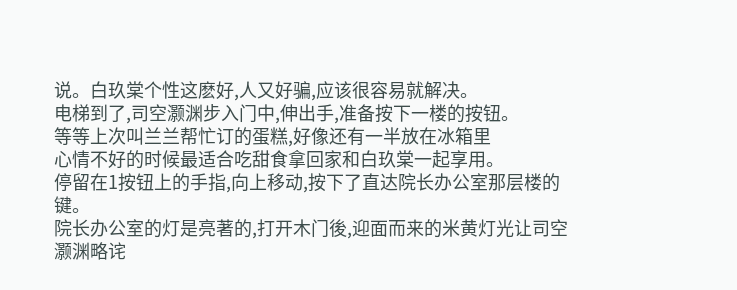说。白玖棠个性这麽好,人又好骗,应该很容易就解决。
电梯到了,司空灏渊步入门中,伸出手,准备按下一楼的按钮。
等等上次叫兰兰帮忙订的蛋糕,好像还有一半放在冰箱里
心情不好的时候最适合吃甜食拿回家和白玖棠一起享用。
停留在1按钮上的手指,向上移动,按下了直达院长办公室那层楼的键。
院长办公室的灯是亮著的,打开木门後,迎面而来的米黄灯光让司空灏渊略诧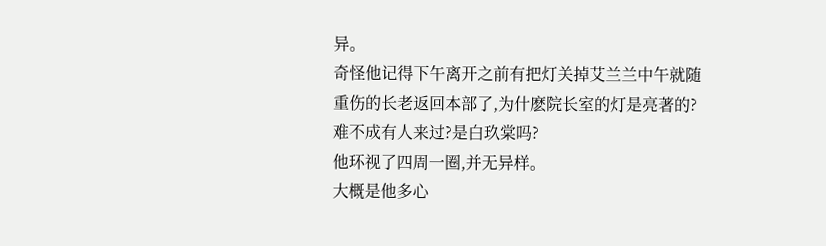异。
奇怪他记得下午离开之前有把灯关掉艾兰兰中午就随重伤的长老返回本部了,为什麽院长室的灯是亮著的?
难不成有人来过?是白玖棠吗?
他环视了四周一圈,并无异样。
大概是他多心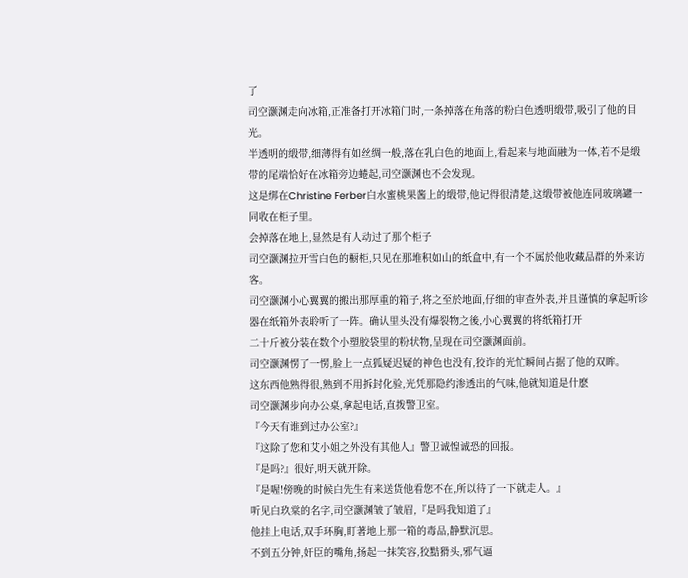了
司空灏渊走向冰箱,正准备打开冰箱门时,一条掉落在角落的粉白色透明缎带,吸引了他的目光。
半透明的缎带,细薄得有如丝绸一般,落在乳白色的地面上,看起来与地面融为一体,若不是缎带的尾端恰好在冰箱旁边蜷起,司空灏渊也不会发现。
这是绑在Christine Ferber白水蜜桃果酱上的缎带,他记得很清楚,这缎带被他连同玻璃罐一同收在柜子里。
会掉落在地上,显然是有人动过了那个柜子
司空灏渊拉开雪白色的橱柜,只见在那堆积如山的纸盒中,有一个不属於他收藏品群的外来访客。
司空灏渊小心翼翼的搬出那厚重的箱子,将之至於地面,仔细的审查外表,并且谨慎的拿起听诊器在纸箱外表聆听了一阵。确认里头没有爆裂物之後,小心翼翼的将纸箱打开
二十斤被分装在数个小塑胶袋里的粉状物,呈现在司空灏渊面前。
司空灏渊愣了一愣,脸上一点狐疑迟疑的神色也没有,狡诈的光忙瞬间占据了他的双眸。
这东西他熟得很,熟到不用拆封化验,光凭那隐约渗透出的气味,他就知道是什麽
司空灏渊步向办公桌,拿起电话,直拨警卫室。
『今天有谁到过办公室?』
『这除了您和艾小姐之外没有其他人』警卫诚惶诚恐的回报。
『是吗?』很好,明天就开除。
『是喔!傍晚的时候白先生有来送货他看您不在,所以待了一下就走人。』
听见白玖棠的名字,司空灏渊皱了皱眉,『是吗我知道了』
他挂上电话,双手环胸,盯著地上那一箱的毒品,静默沉思。
不到五分钟,奸臣的嘴角,扬起一抹笑容,狡黠猾头,邪气逼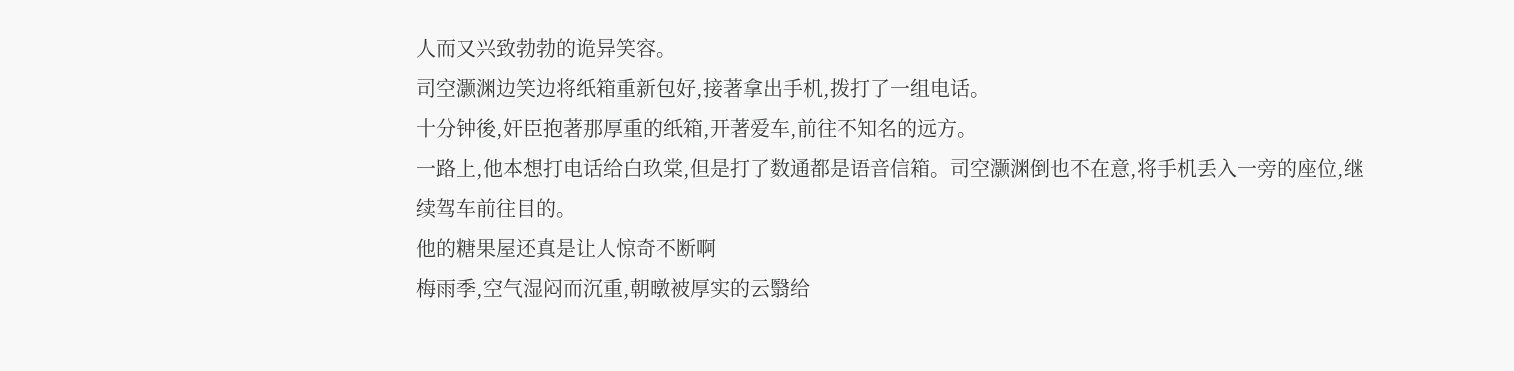人而又兴致勃勃的诡异笑容。
司空灏渊边笑边将纸箱重新包好,接著拿出手机,拨打了一组电话。
十分钟後,奸臣抱著那厚重的纸箱,开著爱车,前往不知名的远方。
一路上,他本想打电话给白玖棠,但是打了数通都是语音信箱。司空灏渊倒也不在意,将手机丢入一旁的座位,继续驾车前往目的。
他的糖果屋还真是让人惊奇不断啊
梅雨季,空气湿闷而沉重,朝暾被厚实的云翳给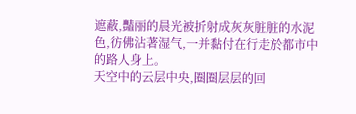遮蔽,豔丽的晨光被折射成灰灰脏脏的水泥色,彷佛沾著湿气,一并黏付在行走於都市中的路人身上。
天空中的云层中央,圈圈层层的回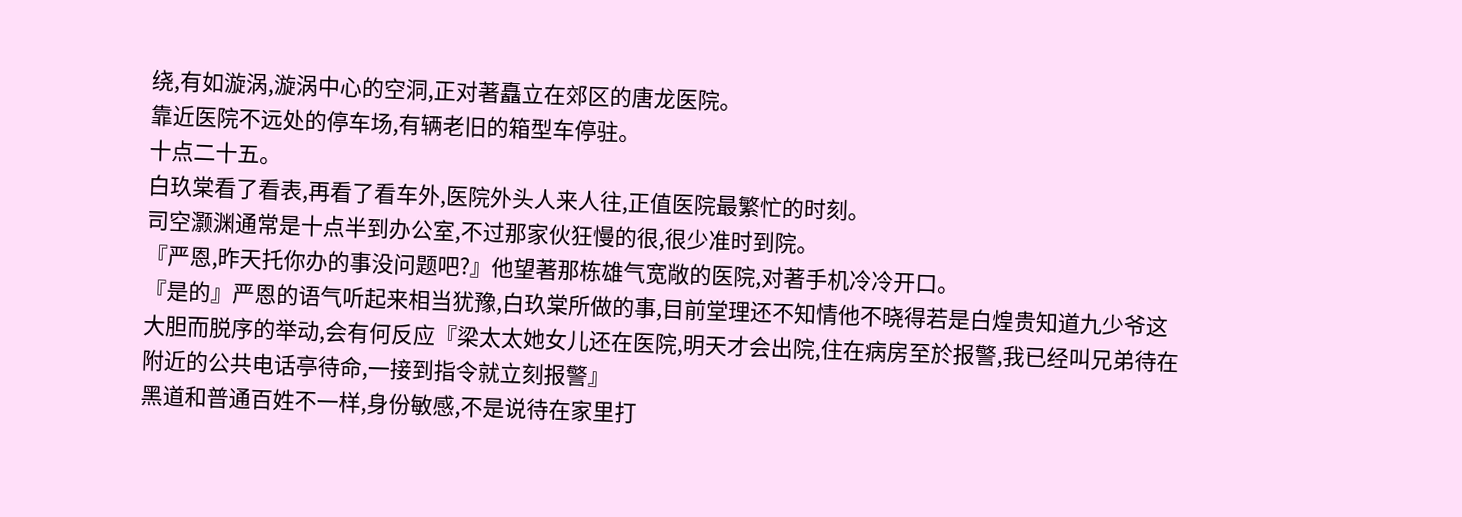绕,有如漩涡,漩涡中心的空洞,正对著矗立在郊区的唐龙医院。
靠近医院不远处的停车场,有辆老旧的箱型车停驻。
十点二十五。
白玖棠看了看表,再看了看车外,医院外头人来人往,正值医院最繁忙的时刻。
司空灏渊通常是十点半到办公室,不过那家伙狂慢的很,很少准时到院。
『严恩,昨天托你办的事没问题吧?』他望著那栋雄气宽敞的医院,对著手机冷冷开口。
『是的』严恩的语气听起来相当犹豫,白玖棠所做的事,目前堂理还不知情他不晓得若是白煌贵知道九少爷这大胆而脱序的举动,会有何反应『梁太太她女儿还在医院,明天才会出院,住在病房至於报警,我已经叫兄弟待在附近的公共电话亭待命,一接到指令就立刻报警』
黑道和普通百姓不一样,身份敏感,不是说待在家里打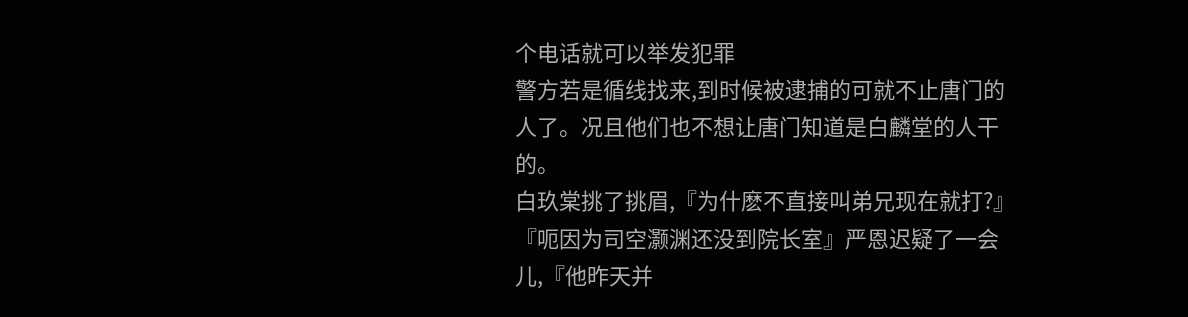个电话就可以举发犯罪
警方若是循线找来,到时候被逮捕的可就不止唐门的人了。况且他们也不想让唐门知道是白麟堂的人干的。
白玖棠挑了挑眉,『为什麽不直接叫弟兄现在就打?』
『呃因为司空灏渊还没到院长室』严恩迟疑了一会儿,『他昨天并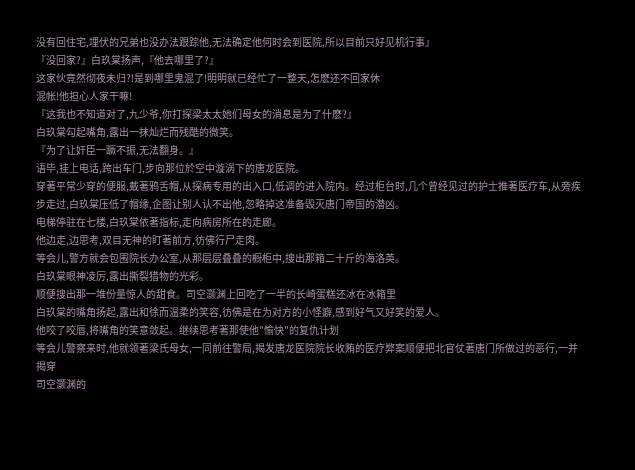没有回住宅,埋伏的兄弟也没办法跟踪他,无法确定他何时会到医院,所以目前只好见机行事』
『没回家?』白玖棠扬声,『他去哪里了?』
这家伙竟然彻夜未归?!是到哪里鬼混了!明明就已经忙了一整天,怎麽还不回家休
混帐!他担心人家干嘛!
『这我也不知道对了,九少爷,你打探梁太太她们母女的消息是为了什麽?』
白玖棠勾起嘴角,露出一抹灿烂而残酷的微笑。
『为了让奸臣一蹶不振,无法翻身。』
语毕,挂上电话,跨出车门,步向那位於空中漩涡下的唐龙医院。
穿著平常少穿的便服,戴著鸦舌帽,从探病专用的出入口,低调的进入院内。经过柜台时,几个曾经见过的护士推著医疗车,从旁疾步走过,白玖棠压低了帽缘,企图让别人认不出他,忽略掉这准备毁灭唐门帝国的潜凶。
电梯停驻在七楼,白玖棠依著指标,走向病房所在的走廊。
他边走,边思考,双目无神的盯著前方,彷佛行尸走肉。
等会儿,警方就会包围院长办公室,从那层层叠叠的橱柜中,搜出那箱二十斤的海洛英。
白玖棠眼神凌厉,露出撕裂猎物的光彩。
顺便搜出那一堆份量惊人的甜食。司空灏渊上回吃了一半的长崎蛋糕还冰在冰箱里
白玖棠的嘴角扬起,露出和徐而温柔的笑容,彷佛是在为对方的小怪癖,感到好气又好笑的爱人。
他咬了咬唇,将嘴角的笑意敛起。继续思考著那使他"愉快"的复仇计划
等会儿警察来时,他就领著梁氏母女,一同前往警局,揭发唐龙医院院长收贿的医疗弊案顺便把北官仗著唐门所做过的恶行,一并揭穿
司空灏渊的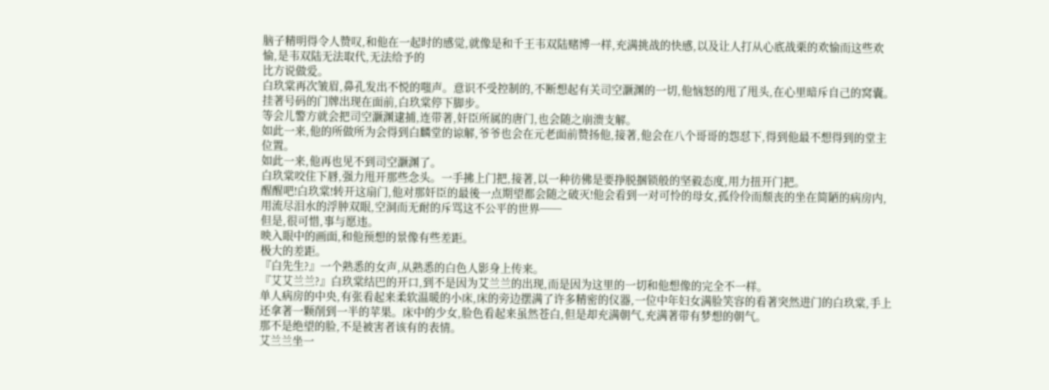脑子精明得令人赞叹,和他在一起时的感觉,就像是和千王韦双陆赌博一样,充满挑战的快感,以及让人打从心底战栗的欢愉而这些欢愉,是韦双陆无法取代,无法给予的
比方说做爱。
白玖棠再次皱眉,鼻孔发出不悦的嗤声。意识不受控制的,不断想起有关司空灏渊的一切,他恼怒的甩了甩头,在心里暗斥自己的窝囊。
挂著号码的门牌出现在面前,白玖棠停下脚步。
等会儿警方就会把司空灏渊逮捕,连带著,奸臣所属的唐门,也会随之崩溃支解。
如此一来,他的所做所为会得到白麟堂的谅解,爷爷也会在元老面前赞扬他,接著,他会在八个哥哥的怨怼下,得到他最不想得到的堂主位置。
如此一来,他再也见不到司空灏渊了。
白玖棠咬住下唇,强力甩开那些念头。一手拂上门把,接著,以一种彷佛是要挣脱捆锁般的坚毅态度,用力扭开门把。
醒醒吧!白玖棠!转开这扇门,他对那奸臣的最後一点期望都会随之破灭!他会看到一对可怜的母女,孤伶伶而颓丧的坐在简陋的病房内,用流尽泪水的浮肿双眼,空洞而无耐的斥骂这不公平的世界──
但是,很可惜,事与愿违。
映入眼中的画面,和他预想的景像有些差距。
极大的差距。
『白先生?』一个熟悉的女声,从熟悉的白色人影身上传来。
『艾艾兰兰?』白玖棠结巴的开口,到不是因为艾兰兰的出现,而是因为这里的一切和他想像的完全不一样。
单人病房的中央,有张看起来柔软温暖的小床,床的旁边摆满了许多精密的仪器,一位中年妇女满脸笑容的看著突然进门的白玖棠,手上还拿著一颗削到一半的苹果。床中的少女,脸色看起来虽然苍白,但是却充满朝气,充满著带有梦想的朝气。
那不是绝望的脸,不是被害者该有的表情。
艾兰兰坐一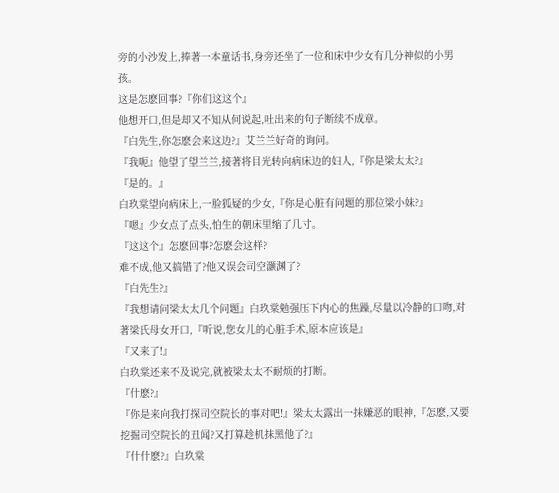旁的小沙发上,捧著一本童话书,身旁还坐了一位和床中少女有几分神似的小男孩。
这是怎麽回事?『你们这这个』
他想开口,但是却又不知从何说起,吐出来的句子断续不成章。
『白先生,你怎麽会来这边?』艾兰兰好奇的询问。
『我呃』他望了望兰兰,接著将目光转向病床边的妇人,『你是梁太太?』
『是的。』
白玖棠望向病床上,一脸狐疑的少女,『你是心脏有问题的那位梁小妹?』
『嗯』少女点了点头,怕生的朝床里缩了几寸。
『这这个』怎麽回事?怎麽会这样?
难不成,他又搞错了?他又误会司空灏渊了?
『白先生?』
『我想请问梁太太几个问题』白玖棠勉强压下内心的焦躁,尽量以冷静的口吻,对著梁氏母女开口,『听说,您女儿的心脏手术,原本应该是』
『又来了!』
白玖棠还来不及说完,就被梁太太不耐烦的打断。
『什麽?』
『你是来向我打探司空院长的事对吧!』梁太太露出一抹嫌恶的眼神,『怎麽,又要挖掘司空院长的丑闻?又打算趁机抹黑他了?』
『什什麽?』白玖棠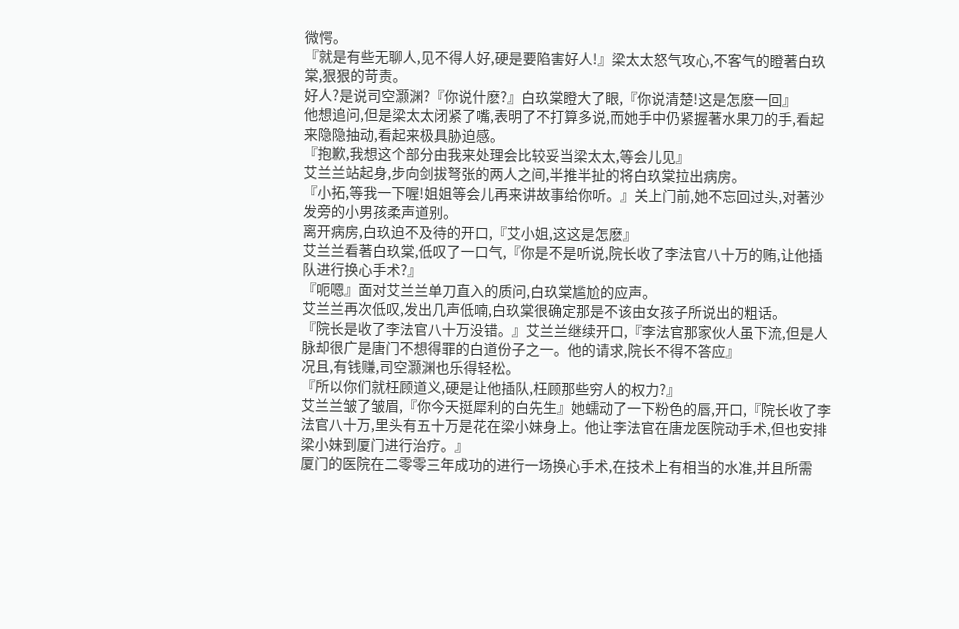微愕。
『就是有些无聊人,见不得人好,硬是要陷害好人!』梁太太怒气攻心,不客气的瞪著白玖棠,狠狠的苛责。
好人?是说司空灏渊?『你说什麽?』白玖棠瞪大了眼,『你说清楚!这是怎麽一回』
他想追问,但是梁太太闭紧了嘴,表明了不打算多说,而她手中仍紧握著水果刀的手,看起来隐隐抽动,看起来极具胁迫感。
『抱歉,我想这个部分由我来处理会比较妥当梁太太,等会儿见』
艾兰兰站起身,步向剑拔弩张的两人之间,半推半扯的将白玖棠拉出病房。
『小拓,等我一下喔!姐姐等会儿再来讲故事给你听。』关上门前,她不忘回过头,对著沙发旁的小男孩柔声道别。
离开病房,白玖迫不及待的开口,『艾小姐,这这是怎麽』
艾兰兰看著白玖棠,低叹了一口气,『你是不是听说,院长收了李法官八十万的贿,让他插队进行换心手术?』
『呃嗯』面对艾兰兰单刀直入的质问,白玖棠尴尬的应声。
艾兰兰再次低叹,发出几声低喃,白玖棠很确定那是不该由女孩子所说出的粗话。
『院长是收了李法官八十万没错。』艾兰兰继续开口,『李法官那家伙人虽下流,但是人脉却很广是唐门不想得罪的白道份子之一。他的请求,院长不得不答应』
况且,有钱赚,司空灏渊也乐得轻松。
『所以你们就枉顾道义,硬是让他插队,枉顾那些穷人的权力?』
艾兰兰皱了皱眉,『你今天挺犀利的白先生』她蠕动了一下粉色的唇,开口,『院长收了李法官八十万,里头有五十万是花在梁小妹身上。他让李法官在唐龙医院动手术,但也安排梁小妹到厦门进行治疗。』
厦门的医院在二零零三年成功的进行一场换心手术,在技术上有相当的水准,并且所需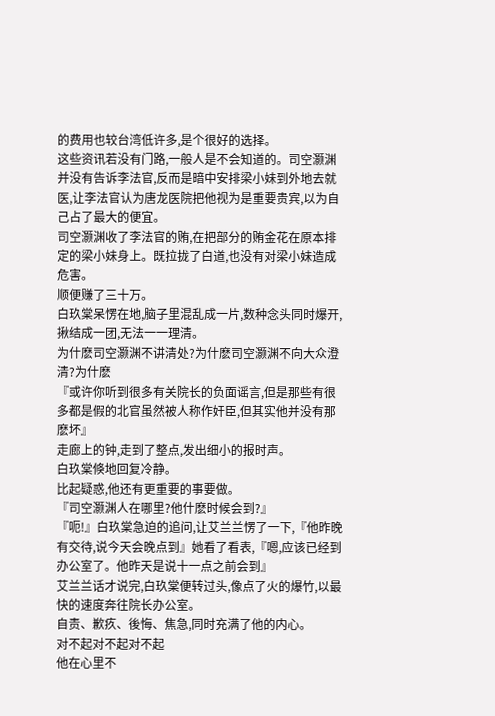的费用也较台湾低许多,是个很好的选择。
这些资讯若没有门路,一般人是不会知道的。司空灏渊并没有告诉李法官,反而是暗中安排梁小妹到外地去就医,让李法官认为唐龙医院把他视为是重要贵宾,以为自己占了最大的便宜。
司空灏渊收了李法官的贿,在把部分的贿金花在原本排定的梁小妹身上。既拉拢了白道,也没有对梁小妹造成危害。
顺便赚了三十万。
白玖棠呆愣在地,脑子里混乱成一片,数种念头同时爆开,揪结成一团,无法一一理清。
为什麽司空灏渊不讲清处?为什麽司空灏渊不向大众澄清?为什麽
『或许你听到很多有关院长的负面谣言,但是那些有很多都是假的北官虽然被人称作奸臣,但其实他并没有那麽坏』
走廊上的钟,走到了整点,发出细小的报时声。
白玖棠倏地回复冷静。
比起疑惑,他还有更重要的事要做。
『司空灏渊人在哪里?他什麽时候会到?』
『呃!』白玖棠急迫的追问,让艾兰兰愣了一下,『他昨晚有交待,说今天会晚点到』她看了看表,『嗯,应该已经到办公室了。他昨天是说十一点之前会到』
艾兰兰话才说完,白玖棠便转过头,像点了火的爆竹,以最快的速度奔往院长办公室。
自责、歉疚、後悔、焦急,同时充满了他的内心。
对不起对不起对不起
他在心里不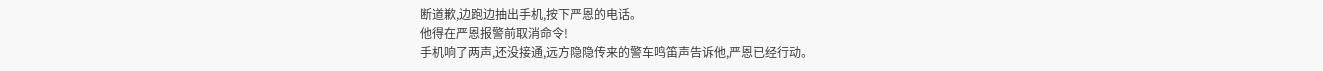断道歉,边跑边抽出手机,按下严恩的电话。
他得在严恩报警前取消命令!
手机响了两声,还没接通,远方隐隐传来的警车鸣笛声告诉他,严恩已经行动。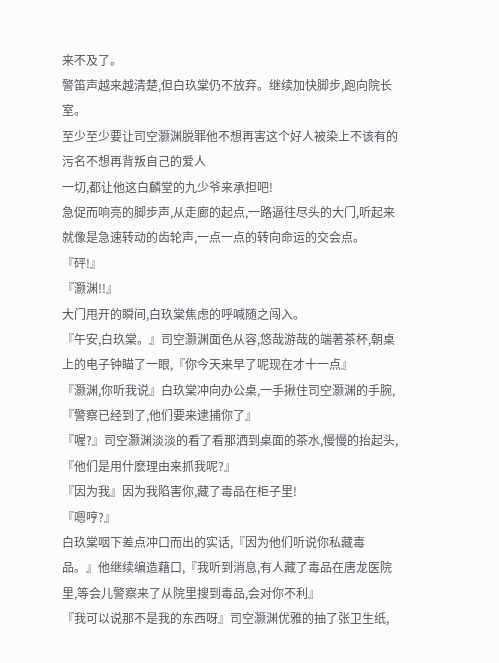来不及了。
警笛声越来越清楚,但白玖棠仍不放弃。继续加快脚步,跑向院长室。
至少至少要让司空灏渊脱罪他不想再害这个好人被染上不该有的污名不想再背叛自己的爱人
一切,都让他这白麟堂的九少爷来承担吧!
急促而响亮的脚步声,从走廊的起点,一路逼往尽头的大门,听起来就像是急速转动的齿轮声,一点一点的转向命运的交会点。
『砰!』
『灏渊!!』
大门甩开的瞬间,白玖棠焦虑的呼喊随之闯入。
『午安,白玖棠。』司空灏渊面色从容,悠哉游哉的端著茶杯,朝桌上的电子钟瞄了一眼,『你今天来早了呢现在才十一点』
『灏渊,你听我说』白玖棠冲向办公桌,一手揪住司空灏渊的手腕,『警察已经到了,他们要来逮捕你了』
『喔?』司空灏渊淡淡的看了看那洒到桌面的茶水,慢慢的抬起头,『他们是用什麽理由来抓我呢?』
『因为我』因为我陷害你,藏了毒品在柜子里!
『嗯哼?』
白玖棠咽下差点冲口而出的实话,『因为他们听说你私藏毒品。』他继续编造藉口,『我听到消息,有人藏了毒品在唐龙医院里,等会儿警察来了从院里搜到毒品,会对你不利』
『我可以说那不是我的东西呀』司空灏渊优雅的抽了张卫生纸,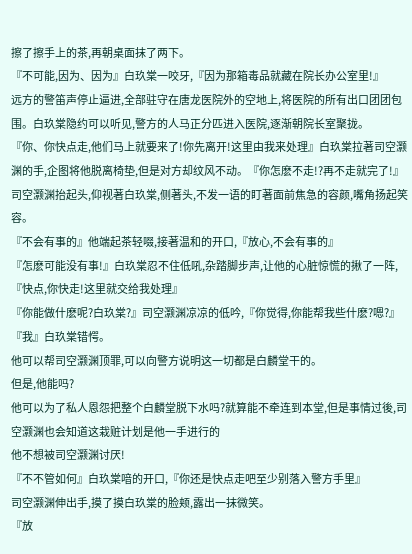擦了擦手上的茶,再朝桌面抹了两下。
『不可能,因为、因为』白玖棠一咬牙,『因为那箱毒品就藏在院长办公室里!』
远方的警笛声停止逼进,全部驻守在唐龙医院外的空地上,将医院的所有出口团团包围。白玖棠隐约可以听见,警方的人马正分匹进入医院,逐渐朝院长室聚拢。
『你、你快点走,他们马上就要来了!你先离开!这里由我来处理』白玖棠拉著司空灏渊的手,企图将他脱离椅垫,但是对方却纹风不动。『你怎麽不走!?再不走就完了!』
司空灏渊抬起头,仰视著白玖棠,侧著头,不发一语的盯著面前焦急的容颜,嘴角扬起笑容。
『不会有事的』他端起茶轻啜,接著温和的开口,『放心,不会有事的』
『怎麽可能没有事!』白玖棠忍不住低吼,杂踏脚步声,让他的心脏惊慌的揪了一阵,『快点,你快走!这里就交给我处理』
『你能做什麽呢?白玖棠?』司空灏渊凉凉的低吟,『你觉得,你能帮我些什麽?嗯?』
『我』白玖棠错愕。
他可以帮司空灏渊顶罪,可以向警方说明这一切都是白麟堂干的。
但是,他能吗?
他可以为了私人恩怨把整个白麟堂脱下水吗?就算能不牵连到本堂,但是事情过後,司空灏渊也会知道这栽赃计划是他一手进行的
他不想被司空灏渊讨厌!
『不不管如何』白玖棠喑的开口,『你还是快点走吧至少别落入警方手里』
司空灏渊伸出手,摸了摸白玖棠的脸颊,露出一抹微笑。
『放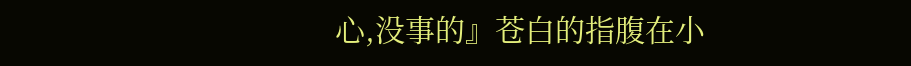心,没事的』苍白的指腹在小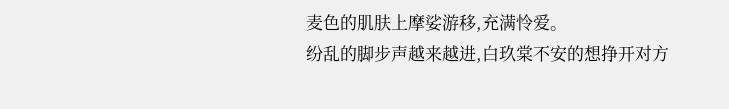麦色的肌肤上摩娑游移,充满怜爱。
纷乱的脚步声越来越进,白玖棠不安的想挣开对方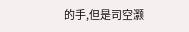的手,但是司空灏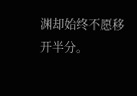渊却始终不愿移开半分。